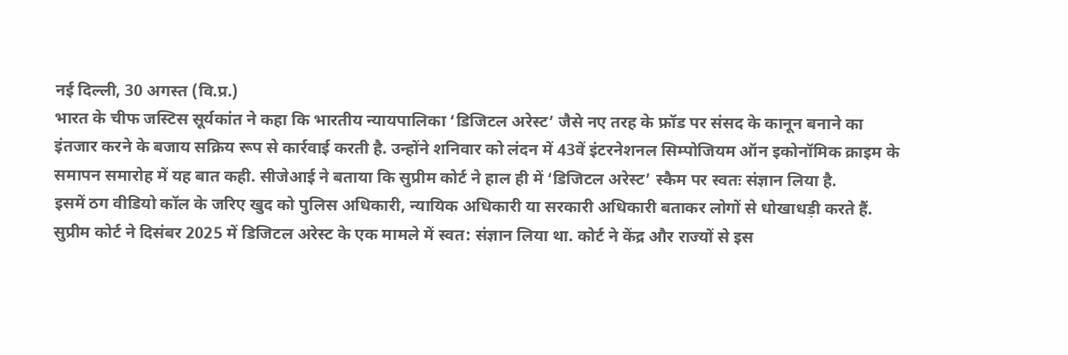नई दिल्ली, 30 अगस्त (वि.प्र.)
भारत के चीफ जस्टिस सूर्यकांत ने कहा कि भारतीय न्यायपालिका ‘डिजिटल अरेस्ट’ जैसे नए तरह के फ्रॉड पर संसद के कानून बनाने का इंतजार करने के बजाय सक्रिय रूप से कार्रवाई करती है. उन्होंने शनिवार को लंदन में 43वें इंटरनेशनल सिम्पोजियम ऑन इकोनॉमिक क्राइम के समापन समारोह में यह बात कही. सीजेआई ने बताया कि सुप्रीम कोर्ट ने हाल ही में ‘डिजिटल अरेस्ट’ स्कैम पर स्वतः संज्ञान लिया है.
इसमें ठग वीडियो कॉल के जरिए खुद को पुलिस अधिकारी, न्यायिक अधिकारी या सरकारी अधिकारी बताकर लोगों से धोखाधड़ी करते हैं. सुप्रीम कोर्ट ने दिसंबर 2025 में डिजिटल अरेस्ट के एक मामले में स्वत: संज्ञान लिया था. कोर्ट ने केंद्र और राज्यों से इस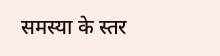समस्या के स्तर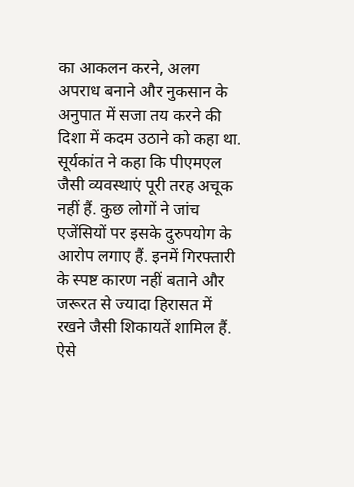का आकलन करने, अलग अपराध बनाने और नुकसान के अनुपात में सजा तय करने की दिशा में कदम उठाने को कहा था. सूर्यकांत ने कहा कि पीएमएल जैसी व्यवस्थाएं पूरी तरह अचूक नहीं हैं. कुछ लोगों ने जांच एजेंसियों पर इसके दुरुपयोग के आरोप लगाए हैं. इनमें गिरफ्तारी के स्पष्ट कारण नहीं बताने और जरूरत से ज्यादा हिरासत में रखने जैसी शिकायतें शामिल हैं. ऐसे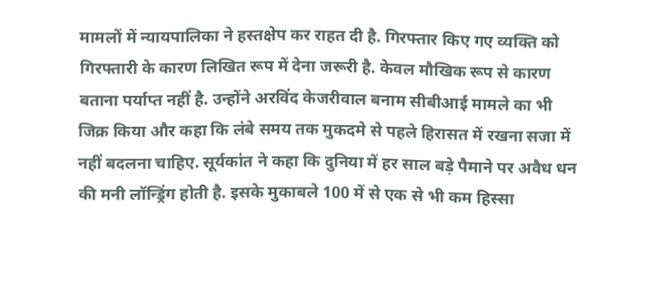मामलों में न्यायपालिका ने हस्तक्षेप कर राहत दी है. गिरफ्तार किए गए व्यक्ति को गिरफ्तारी के कारण लिखित रूप में देना जरूरी है. केवल मौखिक रूप से कारण बताना पर्याप्त नहीं है. उन्होंने अरविंद केजरीवाल बनाम सीबीआई मामले का भी जिक्र किया और कहा कि लंबे समय तक मुकदमे से पहले हिरासत में रखना सजा में नहीं बदलना चाहिए. सूर्यकांत ने कहा कि दुनिया में हर साल बड़े पैमाने पर अवैध धन की मनी लॉन्ड्रिंग होती है. इसके मुकाबले 100 में से एक से भी कम हिस्सा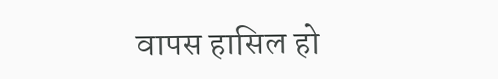वापस हासिल हो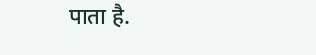पाता है.